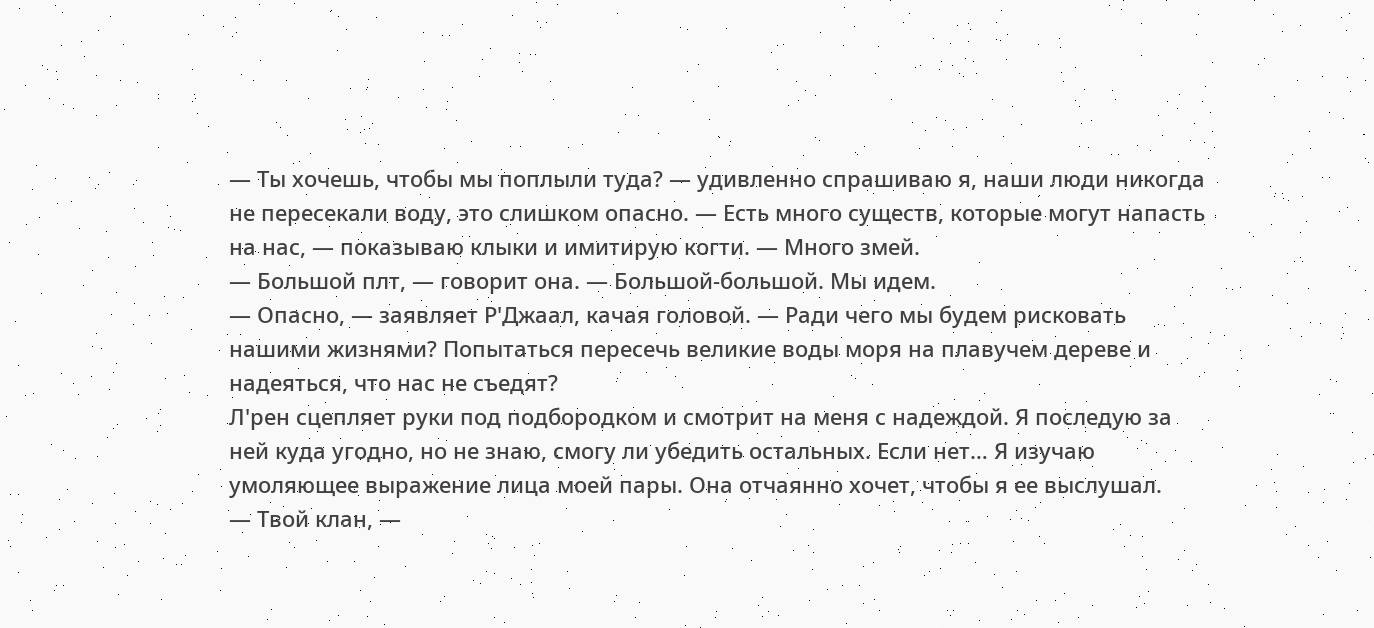— Ты хочешь, чтобы мы поплыли туда? — удивленно спрашиваю я, наши люди никогда не пересекали воду, это слишком опасно. — Есть много существ, которые могут напасть на нас, — показываю клыки и имитирую когти. — Много змей.
— Большой плт, — говорит она. — Большой-большой. Мы идем.
— Опасно, — заявляет Р'Джаал, качая головой. — Ради чего мы будем рисковать нашими жизнями? Попытаться пересечь великие воды моря на плавучем дереве и надеяться, что нас не съедят?
Л'рен сцепляет руки под подбородком и смотрит на меня с надеждой. Я последую за ней куда угодно, но не знаю, смогу ли убедить остальных. Если нет… Я изучаю умоляющее выражение лица моей пары. Она отчаянно хочет, чтобы я ее выслушал.
— Твой клан, —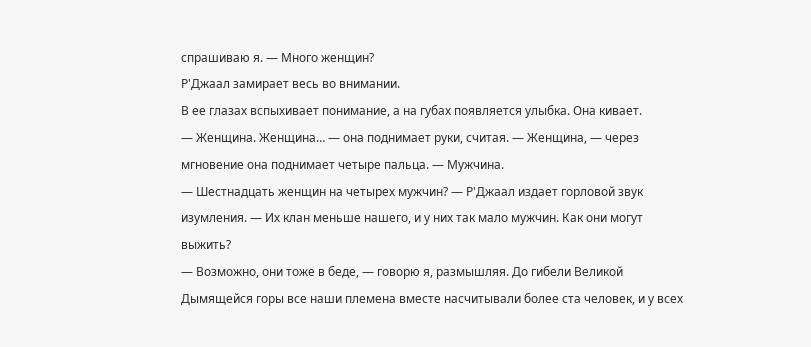спрашиваю я. — Много женщин?
Р'Джаал замирает весь во внимании.
В ее глазах вспыхивает понимание, а на губах появляется улыбка. Она кивает.
— Женщина. Женщина… — она поднимает руки, считая. — Женщина, — через мгновение она поднимает четыре пальца. — Мужчина.
— Шестнадцать женщин на четырех мужчин? — Р'Джаал издает горловой звук изумления. — Их клан меньше нашего, и у них так мало мужчин. Как они могут выжить?
— Возможно, они тоже в беде, — говорю я, размышляя. До гибели Великой Дымящейся горы все наши племена вместе насчитывали более ста человек, и у всех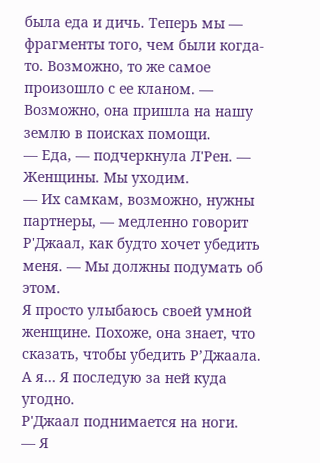была еда и дичь. Теперь мы — фрагменты того, чем были когда-то. Возможно, то же самое произошло с ее кланом. — Возможно, она пришла на нашу землю в поисках помощи.
— Еда, — подчеркнула Л'Рен. — Женщины. Мы уходим.
— Их самкам, возможно, нужны партнеры, — медленно говорит Р'Джаал, как будто хочет убедить меня. — Мы должны подумать об этом.
Я просто улыбаюсь своей умной женщине. Похоже, она знает, что сказать, чтобы убедить Р’Джаала.
А я… Я последую за ней куда угодно.
Р'Джаал поднимается на ноги.
— Я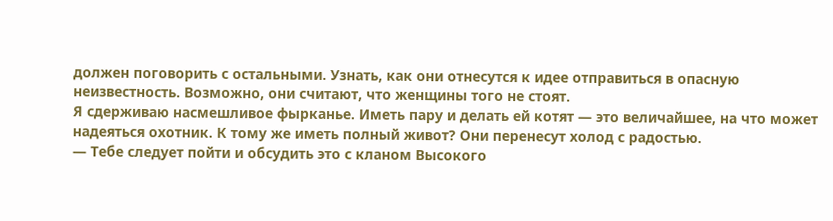должен поговорить с остальными. Узнать, как они отнесутся к идее отправиться в опасную неизвестность. Возможно, они считают, что женщины того не стоят.
Я сдерживаю насмешливое фырканье. Иметь пару и делать ей котят — это величайшее, на что может надеяться охотник. К тому же иметь полный живот? Они перенесут холод с радостью.
— Тебе следует пойти и обсудить это с кланом Высокого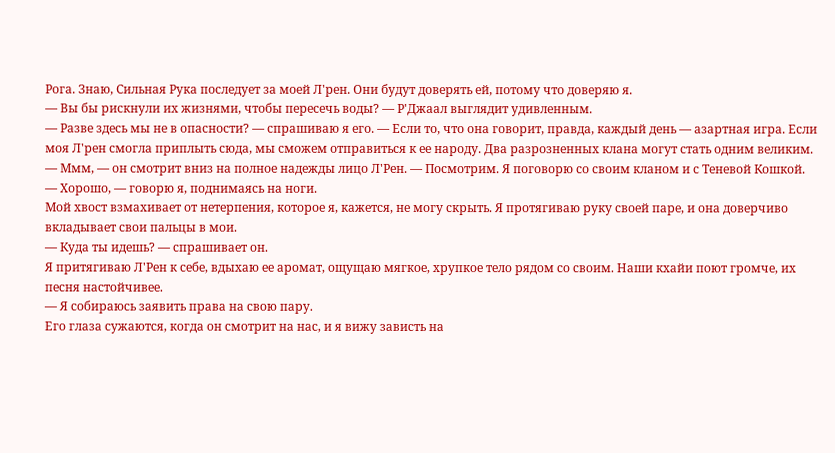Рога. Знаю, Сильная Рука последует за моей Л'рен. Они будут доверять ей, потому что доверяю я.
— Вы бы рискнули их жизнями, чтобы пересечь воды? — Р'Джаал выглядит удивленным.
— Разве здесь мы не в опасности? — спрашиваю я его. — Если то, что она говорит, правда, каждый день — азартная игра. Если моя Л'рен смогла приплыть сюда, мы сможем отправиться к ее народу. Два разрозненных клана могут стать одним великим.
— Ммм, — он смотрит вниз на полное надежды лицо Л'Рен. — Посмотрим. Я поговорю со своим кланом и с Теневой Кошкой.
— Хорошо, — говорю я, поднимаясь на ноги.
Мой хвост взмахивает от нетерпения, которое я, кажется, не могу скрыть. Я протягиваю руку своей паре, и она доверчиво вкладывает свои пальцы в мои.
— Куда ты идешь? — спрашивает он.
Я притягиваю Л'Рен к себе, вдыхаю ее аромат, ощущаю мягкое, хрупкое тело рядом со своим. Наши кхайи поют громче, их песня настойчивее.
— Я собираюсь заявить права на свою пару.
Его глаза сужаются, когда он смотрит на нас, и я вижу зависть на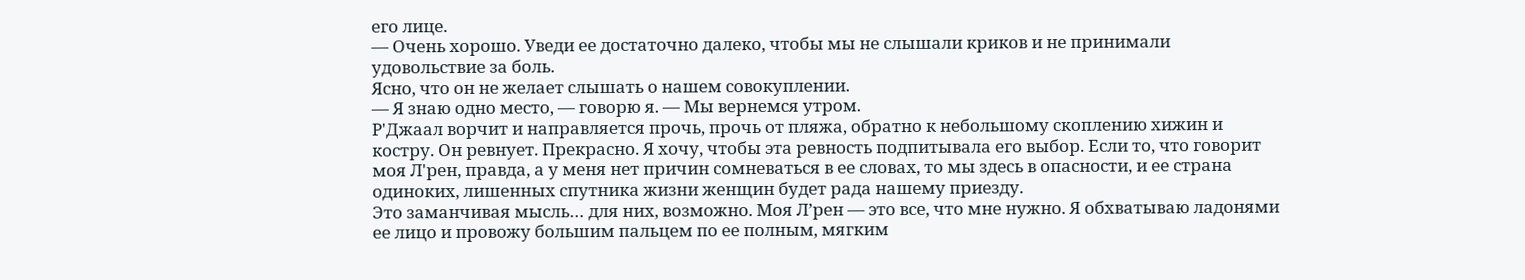его лице.
— Очень хорошо. Уведи ее достаточно далеко, чтобы мы не слышали криков и не принимали удовольствие за боль.
Ясно, что он не желает слышать о нашем совокуплении.
— Я знаю одно место, — говорю я. — Мы вернемся утром.
Р'Джаал ворчит и направляется прочь, прочь от пляжа, обратно к небольшому скоплению хижин и костру. Он ревнует. Прекрасно. Я хочу, чтобы эта ревность подпитывала его выбор. Если то, что говорит моя Л'рен, правда, а у меня нет причин сомневаться в ее словах, то мы здесь в опасности, и ее страна одиноких, лишенных спутника жизни женщин будет рада нашему приезду.
Это заманчивая мысль… для них, возможно. Моя Л’рен — это все, что мне нужно. Я обхватываю ладонями ее лицо и провожу большим пальцем по ее полным, мягким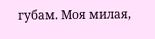губам. Моя милая,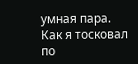умная пара. Как я тосковал по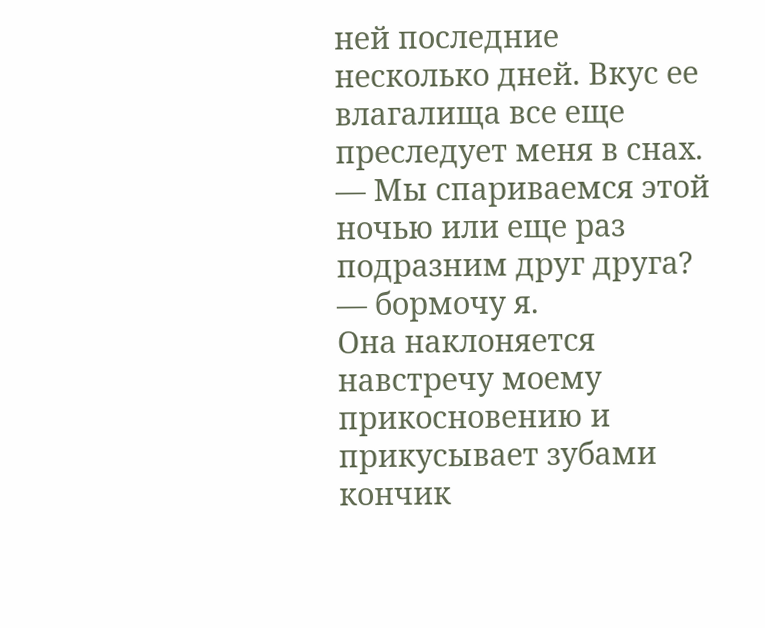ней последние несколько дней. Вкус ее влагалища все еще преследует меня в снах.
— Мы спариваемся этой ночью или еще раз подразним друг друга? — бормочу я.
Она наклоняется навстречу моему прикосновению и прикусывает зубами кончик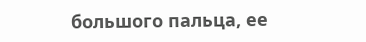большого пальца, ее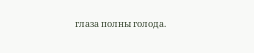глаза полны голода.